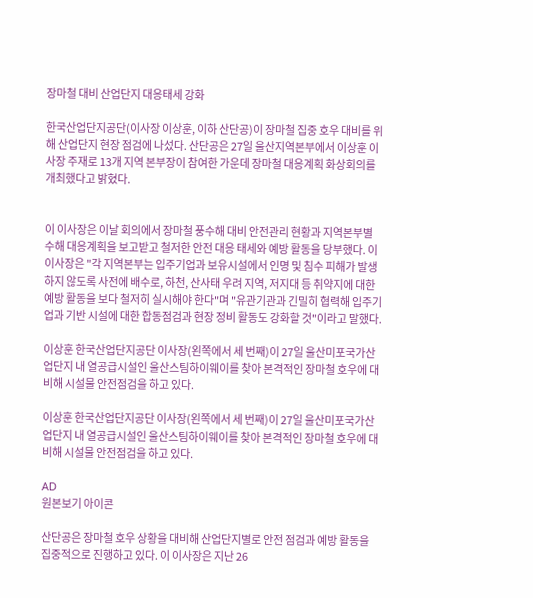장마철 대비 산업단지 대응태세 강화

한국산업단지공단(이사장 이상훈, 이하 산단공)이 장마철 집중 호우 대비를 위해 산업단지 현장 점검에 나섰다. 산단공은 27일 울산지역본부에서 이상훈 이사장 주재로 13개 지역 본부장이 참여한 가운데 장마철 대응계획 화상회의를 개최했다고 밝혔다.


이 이사장은 이날 회의에서 장마철 풍수해 대비 안전관리 현황과 지역본부별 수해 대응계획을 보고받고 철저한 안전 대응 태세와 예방 활동을 당부했다. 이 이사장은 "각 지역본부는 입주기업과 보유시설에서 인명 및 침수 피해가 발생하지 않도록 사전에 배수로, 하천, 산사태 우려 지역, 저지대 등 취약지에 대한 예방 활동을 보다 철저히 실시해야 한다"며 "유관기관과 긴밀히 협력해 입주기업과 기반 시설에 대한 합동점검과 현장 정비 활동도 강화할 것"이라고 말했다.

이상훈 한국산업단지공단 이사장(왼쪽에서 세 번째)이 27일 울산미포국가산업단지 내 열공급시설인 울산스팀하이웨이를 찾아 본격적인 장마철 호우에 대비해 시설물 안전점검을 하고 있다.

이상훈 한국산업단지공단 이사장(왼쪽에서 세 번째)이 27일 울산미포국가산업단지 내 열공급시설인 울산스팀하이웨이를 찾아 본격적인 장마철 호우에 대비해 시설물 안전점검을 하고 있다.

AD
원본보기 아이콘

산단공은 장마철 호우 상황을 대비해 산업단지별로 안전 점검과 예방 활동을 집중적으로 진행하고 있다. 이 이사장은 지난 26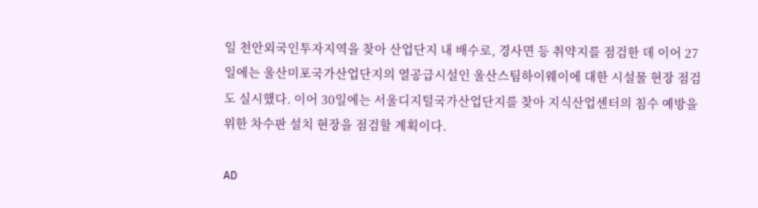일 천안외국인투자지역을 찾아 산업단지 내 배수로, 경사면 등 취약지를 점검한 데 이어 27일에는 울산미포국가산업단지의 열공급시설인 울산스팀하이웨이에 대한 시설물 현장 점검도 실시했다. 이어 30일에는 서울디지털국가산업단지를 찾아 지식산업센터의 침수 예방을 위한 차수판 설치 현장을 점검할 계획이다.

AD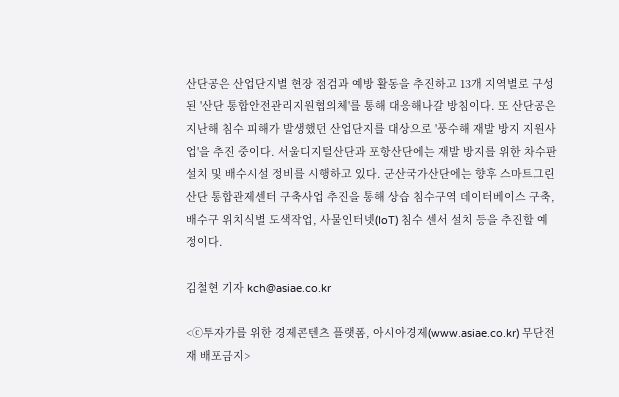산단공은 산업단지별 현장 점검과 예방 활동을 추진하고 13개 지역별로 구성된 '산단 통합안전관리지원협의체'를 통해 대응해나갈 방침이다. 또 산단공은 지난해 침수 피해가 발생했던 산업단지를 대상으로 '풍수해 재발 방지 지원사업'을 추진 중이다. 서울디지털산단과 포항산단에는 재발 방지를 위한 차수판 설치 및 배수시설 정비를 시행하고 있다. 군산국가산단에는 향후 스마트그린산단 통합관제센터 구축사업 추진을 통해 상습 침수구역 데이터베이스 구축, 배수구 위치식별 도색작업, 사물인터넷(IoT) 침수 센서 설치 등을 추진할 예정이다.

김철현 기자 kch@asiae.co.kr

<ⓒ투자가를 위한 경제콘텐츠 플랫폼, 아시아경제(www.asiae.co.kr) 무단전재 배포금지>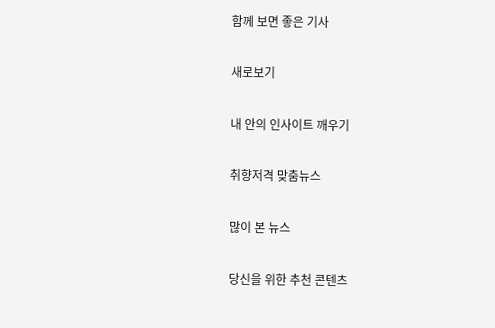함께 보면 좋은 기사

새로보기

내 안의 인사이트 깨우기

취향저격 맞춤뉴스

많이 본 뉴스

당신을 위한 추천 콘텐츠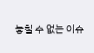놓칠 수 없는 이슈